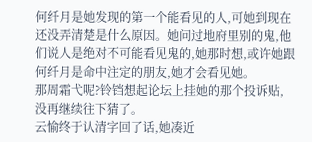何纤月是她发现的第一个能看见的人,可她到现在还没弄清楚是什么原因。她问过地府里别的鬼,他们说人是绝对不可能看见鬼的,她那时想,或许她跟何纤月是命中注定的朋友,她才会看见她。
那周霜弋呢?铃铛想起论坛上挂她的那个投诉贴,没再继续往下猜了。
云愉终于认清字回了话,她凑近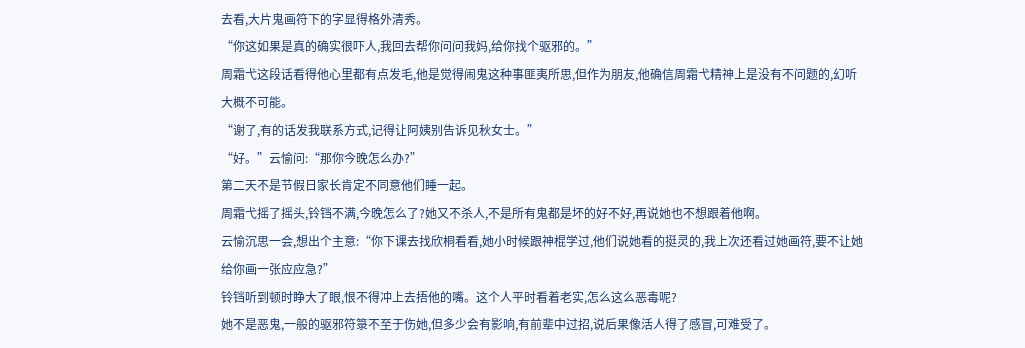去看,大片鬼画符下的字显得格外清秀。
“你这如果是真的确实很吓人,我回去帮你问问我妈,给你找个驱邪的。”
周霜弋这段话看得他心里都有点发毛,他是觉得闹鬼这种事匪夷所思,但作为朋友,他确信周霜弋精神上是没有不问题的,幻听大概不可能。
“谢了,有的话发我联系方式,记得让阿姨别告诉见秋女士。”
“好。”云愉问:“那你今晚怎么办?”
第二天不是节假日家长肯定不同意他们睡一起。
周霜弋摇了摇头,铃铛不满,今晚怎么了?她又不杀人,不是所有鬼都是坏的好不好,再说她也不想跟着他啊。
云愉沉思一会,想出个主意:“你下课去找欣桐看看,她小时候跟神棍学过,他们说她看的挺灵的,我上次还看过她画符,要不让她给你画一张应应急?”
铃铛听到顿时睁大了眼,恨不得冲上去捂他的嘴。这个人平时看着老实,怎么这么恶毒呢?
她不是恶鬼,一般的驱邪符箓不至于伤她,但多少会有影响,有前辈中过招,说后果像活人得了感冒,可难受了。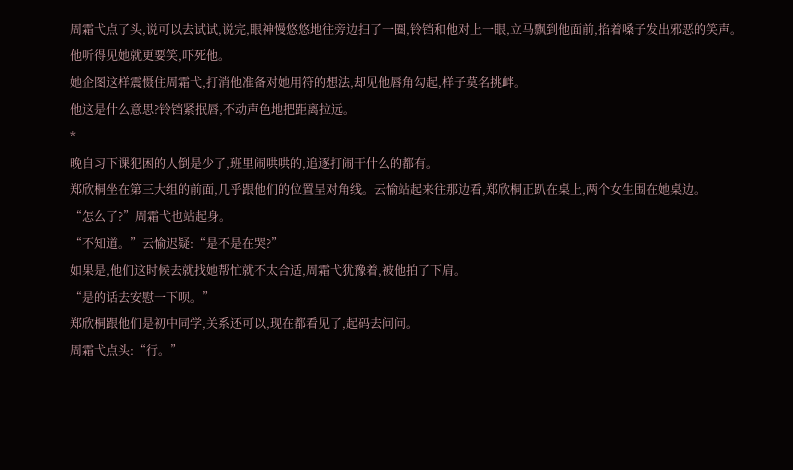周霜弋点了头,说可以去试试,说完,眼神慢悠悠地往旁边扫了一圈,铃铛和他对上一眼,立马飘到他面前,掐着嗓子发出邪恶的笑声。
他听得见她就更要笑,吓死他。
她企图这样震慑住周霜弋,打消他准备对她用符的想法,却见他唇角勾起,样子莫名挑衅。
他这是什么意思?铃铛紧抿唇,不动声色地把距离拉远。
*
晚自习下课犯困的人倒是少了,班里闹哄哄的,追逐打闹干什么的都有。
郑欣桐坐在第三大组的前面,几乎跟他们的位置呈对角线。云愉站起来往那边看,郑欣桐正趴在桌上,两个女生围在她桌边。
“怎么了?”周霜弋也站起身。
“不知道。”云愉迟疑:“是不是在哭?”
如果是,他们这时候去就找她帮忙就不太合适,周霜弋犹豫着,被他拍了下肩。
“是的话去安慰一下呗。”
郑欣桐跟他们是初中同学,关系还可以,现在都看见了,起码去问问。
周霜弋点头:“行。”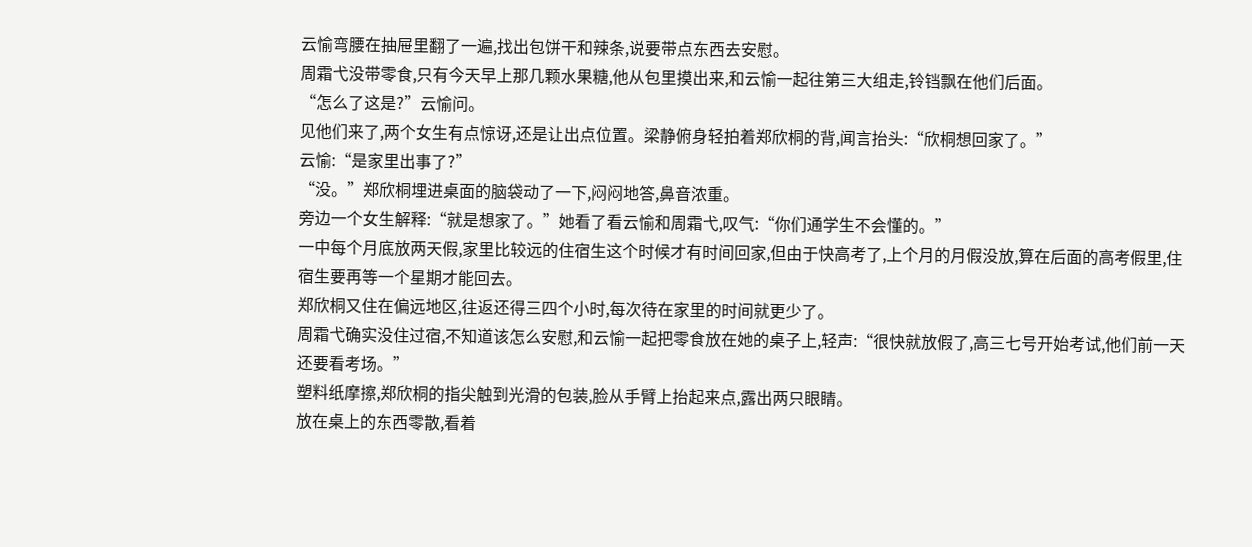云愉弯腰在抽屉里翻了一遍,找出包饼干和辣条,说要带点东西去安慰。
周霜弋没带零食,只有今天早上那几颗水果糖,他从包里摸出来,和云愉一起往第三大组走,铃铛飘在他们后面。
“怎么了这是?”云愉问。
见他们来了,两个女生有点惊讶,还是让出点位置。梁静俯身轻拍着郑欣桐的背,闻言抬头:“欣桐想回家了。”
云愉:“是家里出事了?”
“没。”郑欣桐埋进桌面的脑袋动了一下,闷闷地答,鼻音浓重。
旁边一个女生解释:“就是想家了。”她看了看云愉和周霜弋,叹气:“你们通学生不会懂的。”
一中每个月底放两天假,家里比较远的住宿生这个时候才有时间回家,但由于快高考了,上个月的月假没放,算在后面的高考假里,住宿生要再等一个星期才能回去。
郑欣桐又住在偏远地区,往返还得三四个小时,每次待在家里的时间就更少了。
周霜弋确实没住过宿,不知道该怎么安慰,和云愉一起把零食放在她的桌子上,轻声:“很快就放假了,高三七号开始考试,他们前一天还要看考场。”
塑料纸摩擦,郑欣桐的指尖触到光滑的包装,脸从手臂上抬起来点,露出两只眼睛。
放在桌上的东西零散,看着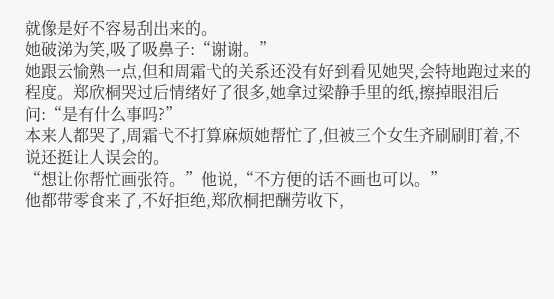就像是好不容易刮出来的。
她破涕为笑,吸了吸鼻子:“谢谢。”
她跟云愉熟一点,但和周霜弋的关系还没有好到看见她哭,会特地跑过来的程度。郑欣桐哭过后情绪好了很多,她拿过梁静手里的纸,擦掉眼泪后问:“是有什么事吗?”
本来人都哭了,周霜弋不打算麻烦她帮忙了,但被三个女生齐刷刷盯着,不说还挺让人误会的。
“想让你帮忙画张符。”他说,“不方便的话不画也可以。”
他都带零食来了,不好拒绝,郑欣桐把酬劳收下,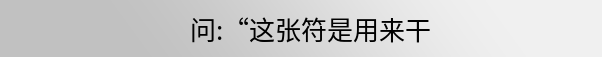问:“这张符是用来干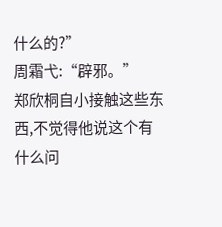什么的?”
周霜弋:“辟邪。”
郑欣桐自小接触这些东西,不觉得他说这个有什么问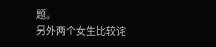题。
另外两个女生比较诧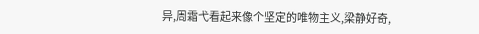异,周霜弋看起来像个坚定的唯物主义,梁静好奇,